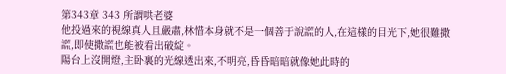第343章 343 所謂哄老婆
他投過來的視線真人且嚴肅,林惜本身就不是一個善于說謊的人,在這樣的目光下,她很難撒謊,即使撒謊也能被看出破綻。
陽台上沒開燈,主卧裏的光線透出來,不明亮,昏昏暗暗就像她此時的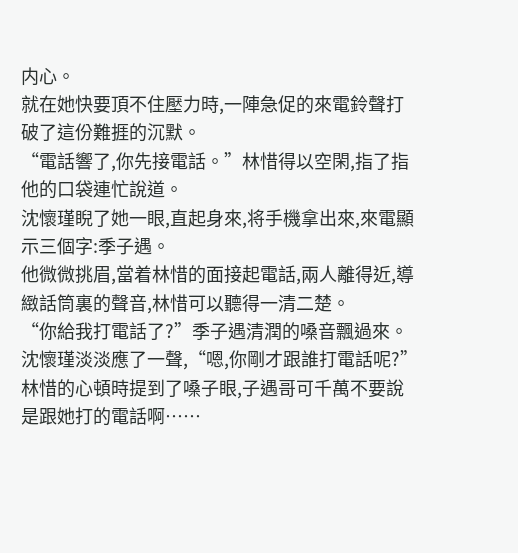内心。
就在她快要頂不住壓力時,一陣急促的來電鈴聲打破了這份難捱的沉默。
“電話響了,你先接電話。”林惜得以空閑,指了指他的口袋連忙說道。
沈懷瑾睨了她一眼,直起身來,将手機拿出來,來電顯示三個字:季子遇。
他微微挑眉,當着林惜的面接起電話,兩人離得近,導緻話筒裏的聲音,林惜可以聽得一清二楚。
“你給我打電話了?”季子遇清潤的嗓音飄過來。
沈懷瑾淡淡應了一聲,“嗯,你剛才跟誰打電話呢?”
林惜的心頓時提到了嗓子眼,子遇哥可千萬不要說是跟她打的電話啊……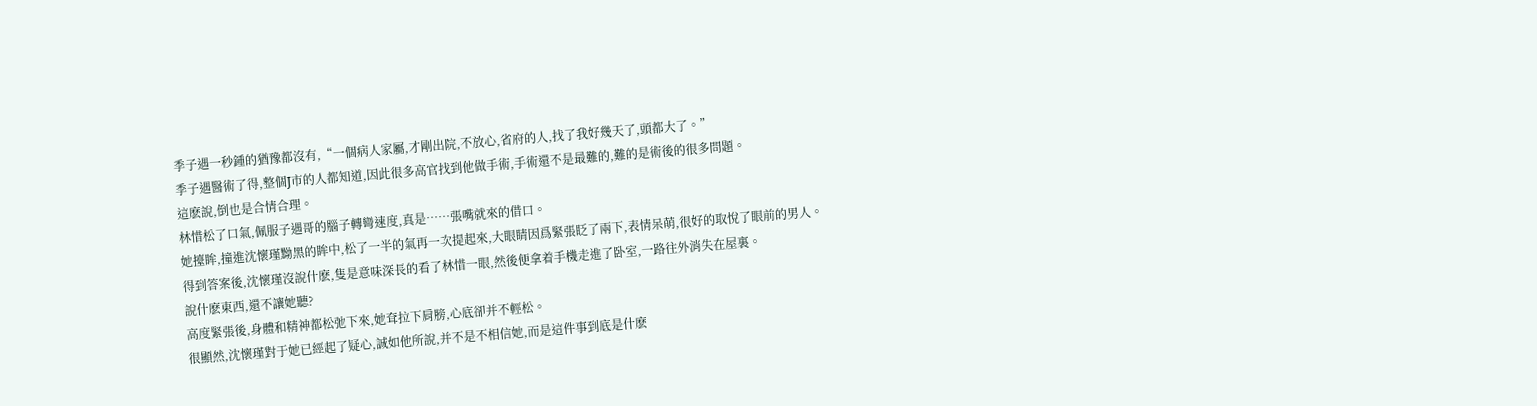季子遇一秒鍾的猶豫都沒有,“一個病人家屬,才剛出院,不放心,省府的人,找了我好幾天了,頭都大了。”
季子遇醫術了得,整個J市的人都知道,因此很多高官找到他做手術,手術還不是最難的,難的是術後的很多問題。
這麽說,倒也是合情合理。
林惜松了口氣,佩服子遇哥的腦子轉彎速度,真是……張嘴就來的借口。
她擡眸,撞進沈懷瑾黝黑的眸中,松了一半的氣再一次提起來,大眼睛因爲緊張眨了兩下,表情呆萌,很好的取悅了眼前的男人。
得到答案後,沈懷瑾沒說什麽,隻是意味深長的看了林惜一眼,然後便拿着手機走進了卧室,一路往外消失在屋裏。
說什麽東西,還不讓她聽?
高度緊張後,身體和精神都松弛下來,她耷拉下肩膀,心底卻并不輕松。
很顯然,沈懷瑾對于她已經起了疑心,誠如他所說,并不是不相信她,而是這件事到底是什麽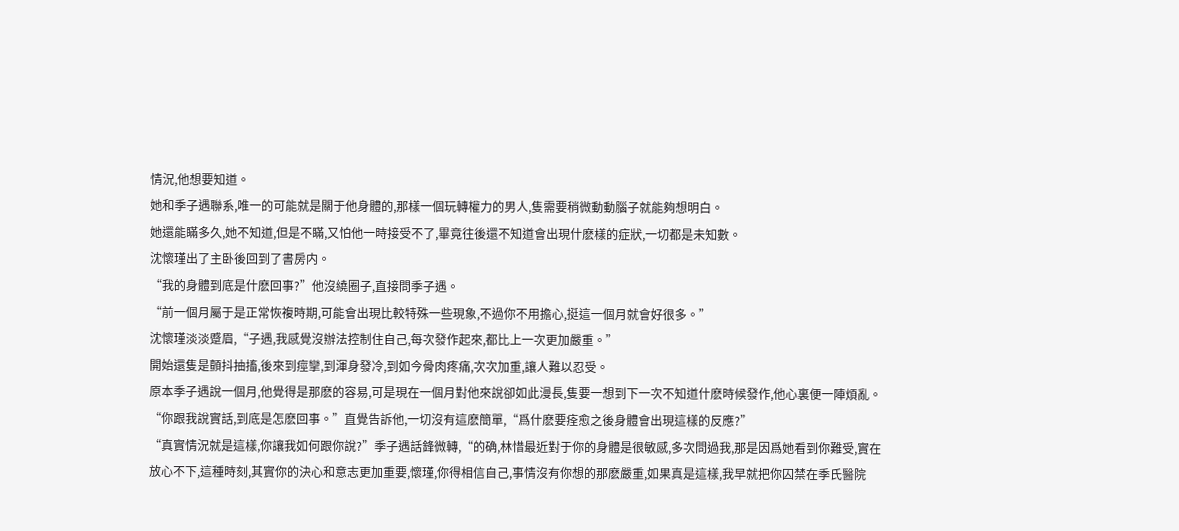情況,他想要知道。
她和季子遇聯系,唯一的可能就是關于他身體的,那樣一個玩轉權力的男人,隻需要稍微動動腦子就能夠想明白。
她還能瞞多久,她不知道,但是不瞞,又怕他一時接受不了,畢竟往後還不知道會出現什麽樣的症狀,一切都是未知數。
沈懷瑾出了主卧後回到了書房内。
“我的身體到底是什麽回事?”他沒繞圈子,直接問季子遇。
“前一個月屬于是正常恢複時期,可能會出現比較特殊一些現象,不過你不用擔心,挺這一個月就會好很多。”
沈懷瑾淡淡蹙眉,“子遇,我感覺沒辦法控制住自己,每次發作起來,都比上一次更加嚴重。”
開始還隻是顫抖抽搐,後來到痙攣,到渾身發冷,到如今骨肉疼痛,次次加重,讓人難以忍受。
原本季子遇說一個月,他覺得是那麽的容易,可是現在一個月對他來說卻如此漫長,隻要一想到下一次不知道什麽時候發作,他心裏便一陣煩亂。
“你跟我說實話,到底是怎麽回事。”直覺告訴他,一切沒有這麽簡單,“爲什麽要痊愈之後身體會出現這樣的反應?”
“真實情況就是這樣,你讓我如何跟你說?”季子遇話鋒微轉,“的确,林惜最近對于你的身體是很敏感,多次問過我,那是因爲她看到你難受,實在放心不下,這種時刻,其實你的決心和意志更加重要,懷瑾,你得相信自己,事情沒有你想的那麽嚴重,如果真是這樣,我早就把你囚禁在季氏醫院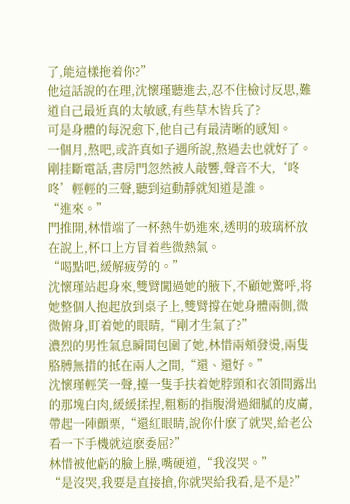了,能這樣拖着你?”
他這話說的在理,沈懷瑾聽進去,忍不住檢讨反思,難道自己最近真的太敏感,有些草木皆兵了?
可是身體的每況愈下,他自己有最清晰的感知。
一個月,熬吧,或許真如子遇所說,熬過去也就好了。
剛挂斷電話,書房門忽然被人敲響,聲音不大,‘咚咚’輕輕的三聲,聽到這動靜就知道是誰。
“進來。”
門推開,林惜端了一杯熱牛奶進來,透明的玻璃杯放在說上,杯口上方冒着些微熱氣。
“喝點吧,緩解疲勞的。”
沈懷瑾站起身來,雙臂闖過她的腋下,不顧她驚呼,将她整個人抱起放到桌子上,雙臂撐在她身體兩側,微微俯身,盯着她的眼睛,“剛才生氣了?”
濃烈的男性氣息瞬間包圍了她,林惜兩頰發燙,兩隻胳膊無措的抵在兩人之間,“還、還好。”
沈懷瑾輕笑一聲,擡一隻手扶着她脖頸和衣領間露出的那塊白肉,緩緩揉捏,粗粝的指腹滑過細膩的皮膚,帶起一陣顫栗,“還紅眼睛,說你什麽了就哭,給老公看一下手機就這麽委屈?”
林惜被他虧的臉上臊,嘴硬道,“我沒哭。”
“是沒哭,我要是直接搶,你就哭給我看,是不是?”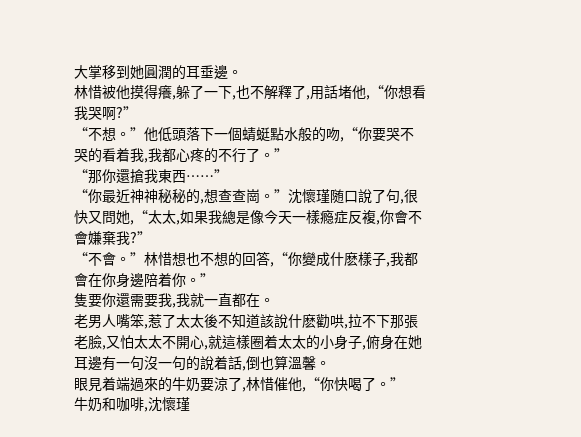大掌移到她圓潤的耳垂邊。
林惜被他摸得癢,躲了一下,也不解釋了,用話堵他,“你想看我哭啊?”
“不想。”他低頭落下一個蜻蜓點水般的吻,“你要哭不哭的看着我,我都心疼的不行了。”
“那你還搶我東西……”
“你最近神神秘秘的,想查查崗。”沈懷瑾随口說了句,很快又問她,“太太,如果我總是像今天一樣瘾症反複,你會不會嫌棄我?”
“不會。”林惜想也不想的回答,“你變成什麽樣子,我都會在你身邊陪着你。”
隻要你還需要我,我就一直都在。
老男人嘴笨,惹了太太後不知道該說什麽勸哄,拉不下那張老臉,又怕太太不開心,就這樣圈着太太的小身子,俯身在她耳邊有一句沒一句的說着話,倒也算溫馨。
眼見着端過來的牛奶要涼了,林惜催他,“你快喝了。”
牛奶和咖啡,沈懷瑾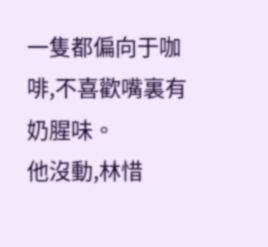一隻都偏向于咖啡,不喜歡嘴裏有奶腥味。
他沒動,林惜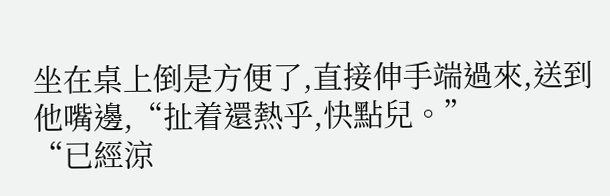坐在桌上倒是方便了,直接伸手端過來,送到他嘴邊,“扯着還熱乎,快點兒。”
“已經涼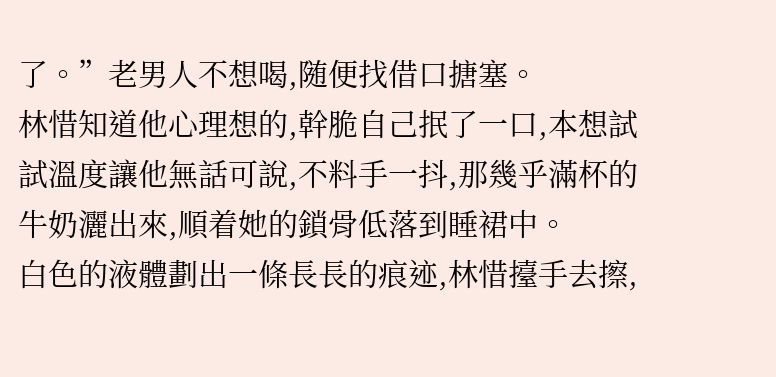了。”老男人不想喝,随便找借口搪塞。
林惜知道他心理想的,幹脆自己抿了一口,本想試試溫度讓他無話可說,不料手一抖,那幾乎滿杯的牛奶灑出來,順着她的鎖骨低落到睡裙中。
白色的液體劃出一條長長的痕迹,林惜擡手去擦,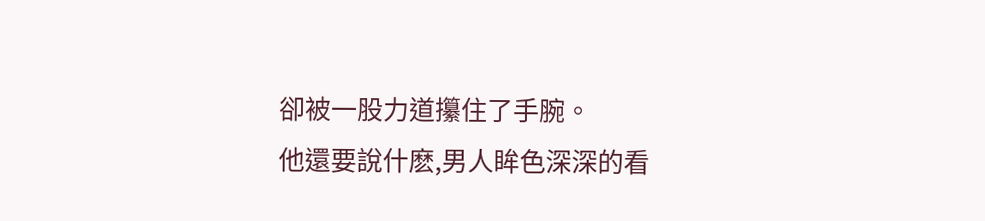卻被一股力道攥住了手腕。
他還要說什麽,男人眸色深深的看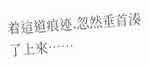着這道痕迹,忽然垂首湊了上來……